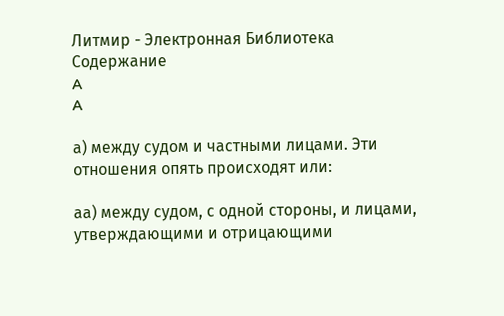Литмир - Электронная Библиотека
Содержание
A
A

а) между судом и частными лицами. Эти отношения опять происходят или:

аа) между судом, с одной стороны, и лицами, утверждающими и отрицающими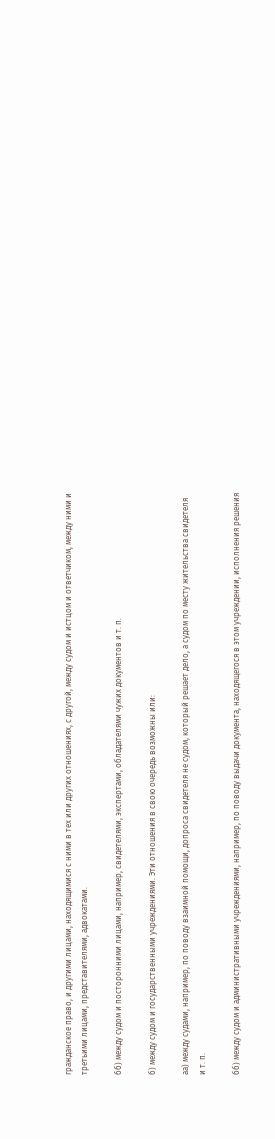гражданское право, и другими лицами, находящимися с ними в тех или других отношениях, с другой, между судом и истцом и ответчиком, между ними и третьими лицами, представителями, адвокатами.

бб) между судом и посторонними лицами, например, свидетелями, экспертами, обладателями чужих документов и т. п.

б) между судом и государственными учреждениями. Эти отношения в свою очередь возможны или:

аа) между судами, например, по поводу взаимной помощи, допроса свидетеля не судом, который решает дело, а судом по месту жительства свидетеля и т. п.

бб) между судом и административными учреждениями, например, по поводу выдачи документа, находящегося в этом учреждении, исполнения решения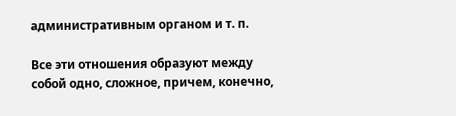административным органом и т. п.

Все эти отношения образуют между собой одно, сложное, причем, конечно,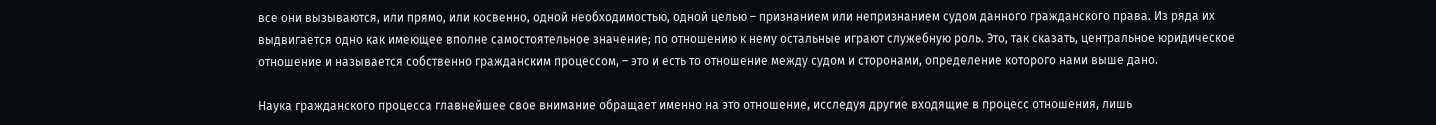все они вызываются, или прямо, или косвенно, одной необходимостью, одной целью – признанием или непризнанием судом данного гражданского права. Из ряда их выдвигается одно как имеющее вполне самостоятельное значение; по отношению к нему остальные играют служебную роль. Это, так сказать, центральное юридическое отношение и называется собственно гражданским процессом, – это и есть то отношение между судом и сторонами, определение которого нами выше дано.

Наука гражданского процесса главнейшее свое внимание обращает именно на это отношение, исследуя другие входящие в процесс отношения, лишь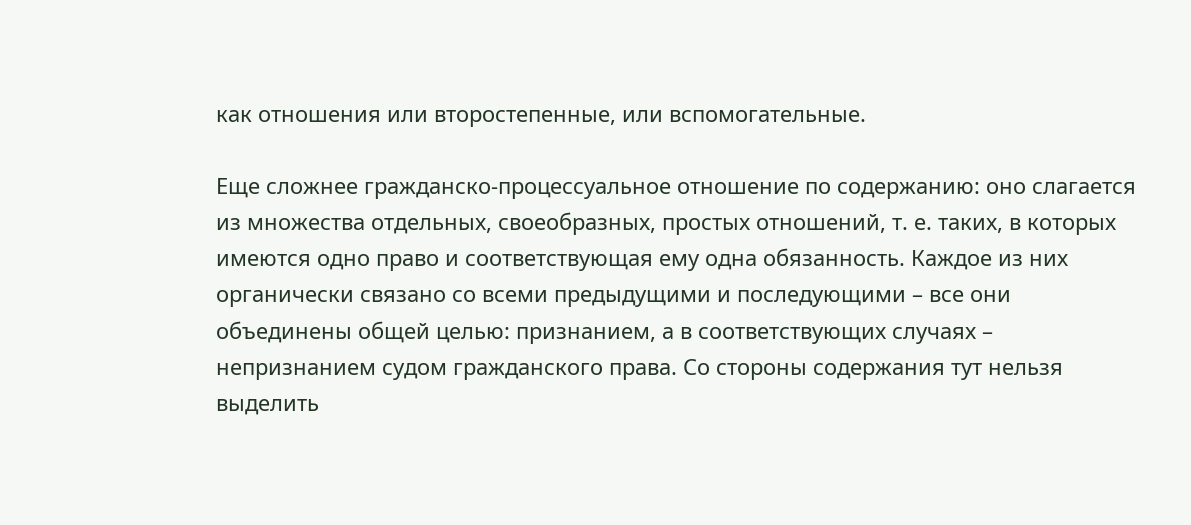как отношения или второстепенные, или вспомогательные.

Еще сложнее гражданско-процессуальное отношение по содержанию: оно слагается из множества отдельных, своеобразных, простых отношений, т. е. таких, в которых имеются одно право и соответствующая ему одна обязанность. Каждое из них органически связано со всеми предыдущими и последующими – все они объединены общей целью: признанием, а в соответствующих случаях – непризнанием судом гражданского права. Со стороны содержания тут нельзя выделить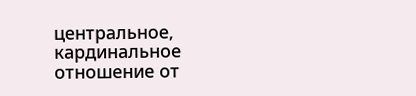центральное, кардинальное отношение от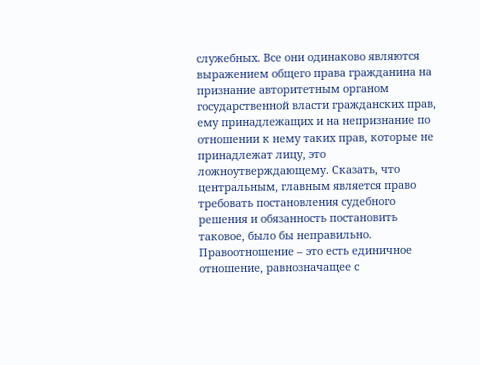служебных. Все они одинаково являются выражением общего права гражданина на признание авторитетным органом государственной власти гражданских прав, ему принадлежащих и на непризнание по отношении к нему таких прав, которые не принадлежат лицу, это ложноутверждающему. Сказать, что центральным, главным является право требовать постановления судебного решения и обязанность постановить таковое, было бы неправильно. Правоотношение – это есть единичное отношение, равнозначащее с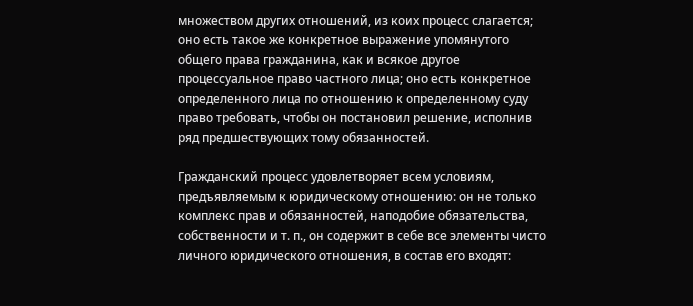множеством других отношений, из коих процесс слагается; оно есть такое же конкретное выражение упомянутого общего права гражданина, как и всякое другое процессуальное право частного лица; оно есть конкретное определенного лица по отношению к определенному суду право требовать, чтобы он постановил решение, исполнив ряд предшествующих тому обязанностей.

Гражданский процесс удовлетворяет всем условиям, предъявляемым к юридическому отношению: он не только комплекс прав и обязанностей, наподобие обязательства, собственности и т. п., он содержит в себе все элементы чисто личного юридического отношения, в состав его входят: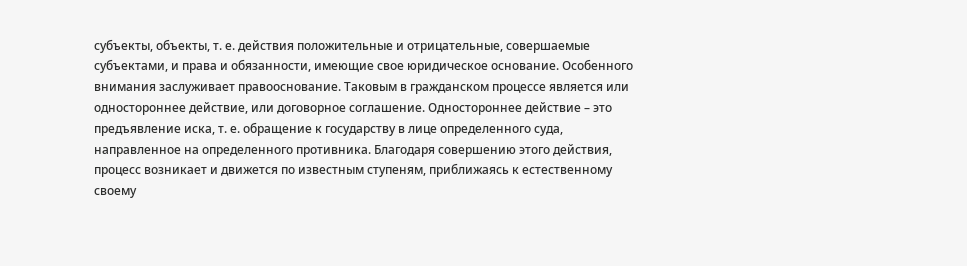субъекты, объекты, т. е. действия положительные и отрицательные, совершаемые субъектами, и права и обязанности, имеющие свое юридическое основание. Особенного внимания заслуживает правооснование. Таковым в гражданском процессе является или одностороннее действие, или договорное соглашение. Одностороннее действие – это предъявление иска, т. е. обращение к государству в лице определенного суда, направленное на определенного противника. Благодаря совершению этого действия, процесс возникает и движется по известным ступеням, приближаясь к естественному своему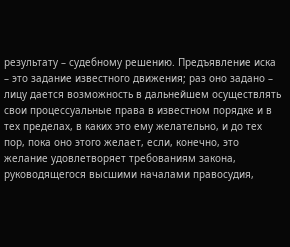результату – судебному решению. Предъявление иска – это задание известного движения; раз оно задано – лицу дается возможность в дальнейшем осуществлять свои процессуальные права в известном порядке и в тех пределах, в каких это ему желательно, и до тех пор, пока оно этого желает, если, конечно, это желание удовлетворяет требованиям закона, руководящегося высшими началами правосудия,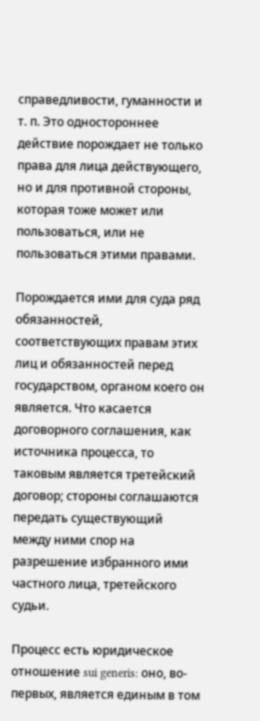справедливости, гуманности и т. п. Это одностороннее действие порождает не только права для лица действующего, но и для противной стороны, которая тоже может или пользоваться, или не пользоваться этими правами.

Порождается ими для суда ряд обязанностей, соответствующих правам этих лиц и обязанностей перед государством, органом коего он является. Что касается договорного соглашения, как источника процесса, то таковым является третейский договор; стороны соглашаются передать существующий между ними спор на разрешение избранного ими частного лица, третейского судьи.

Процесс есть юридическое отношение sui generis: оно, во-первых, является единым в том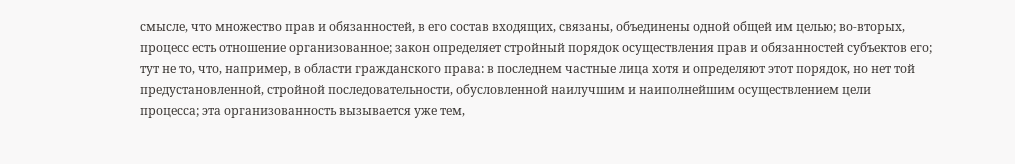смысле, что множество прав и обязанностей, в его состав входящих, связаны, объединены одной общей им целью; во-вторых, процесс есть отношение организованное; закон определяет стройный порядок осуществления прав и обязанностей субъектов его; тут не то, что, например, в области гражданского права: в последнем частные лица хотя и определяют этот порядок, но нет той предустановленной, стройной последовательности, обусловленной наилучшим и наиполнейшим осуществлением цели процесса; эта организованность вызывается уже тем,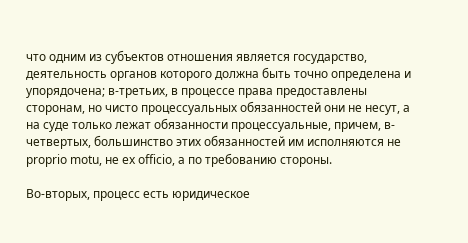что одним из субъектов отношения является государство, деятельность органов которого должна быть точно определена и упорядочена; в-третьих, в процессе права предоставлены сторонам, но чисто процессуальных обязанностей они не несут, а на суде только лежат обязанности процессуальные, причем, в-четвертых, большинство этих обязанностей им исполняются не proprio motu, не ex officio, а по требованию стороны.

Во-вторых, процесс есть юридическое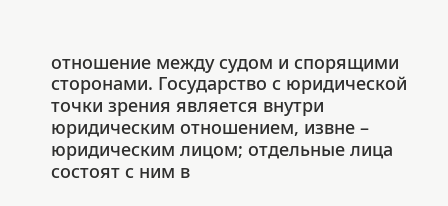отношение между судом и спорящими сторонами. Государство с юридической точки зрения является внутри юридическим отношением, извне – юридическим лицом; отдельные лица состоят с ним в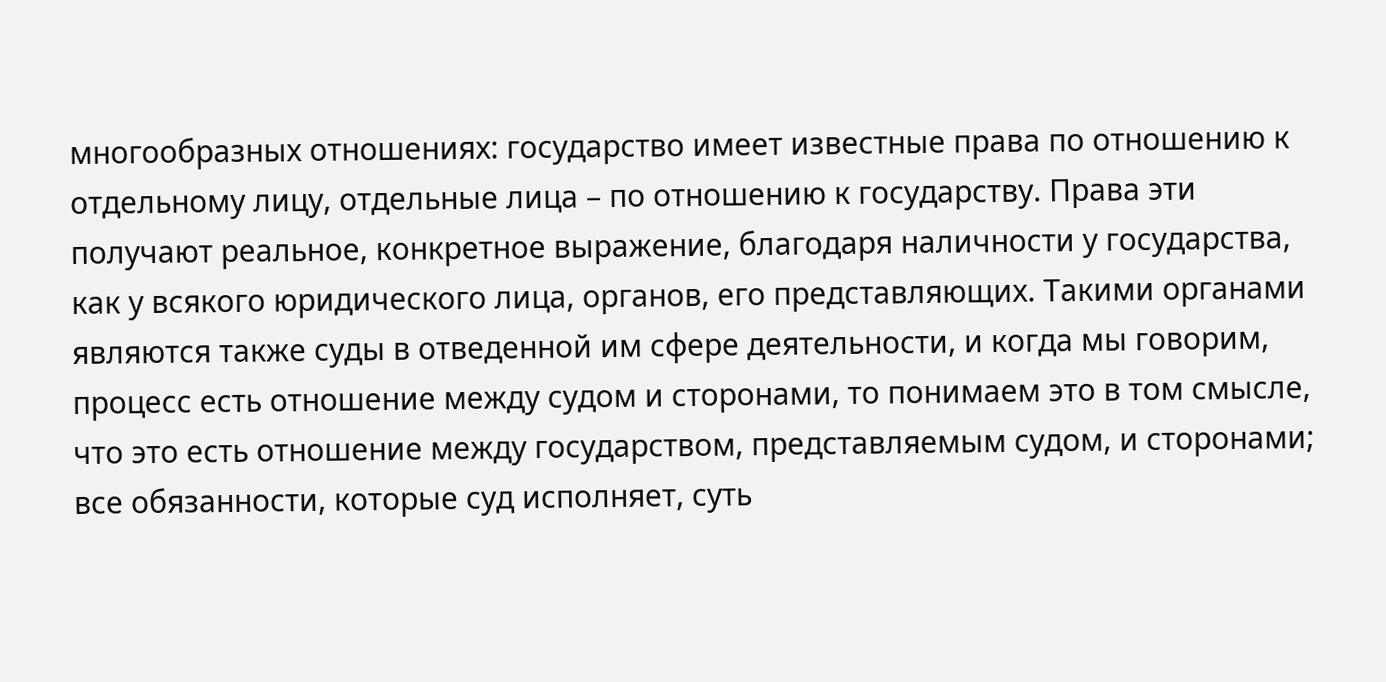многообразных отношениях: государство имеет известные права по отношению к отдельному лицу, отдельные лица – по отношению к государству. Права эти получают реальное, конкретное выражение, благодаря наличности у государства, как у всякого юридического лица, органов, его представляющих. Такими органами являются также суды в отведенной им сфере деятельности, и когда мы говорим, процесс есть отношение между судом и сторонами, то понимаем это в том смысле, что это есть отношение между государством, представляемым судом, и сторонами; все обязанности, которые суд исполняет, суть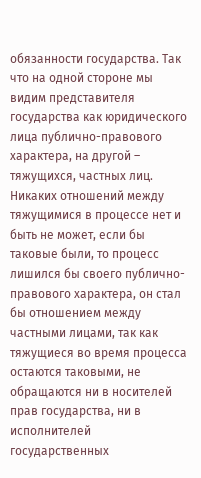обязанности государства. Так что на одной стороне мы видим представителя государства как юридического лица публично-правового характера, на другой – тяжущихся, частных лиц. Никаких отношений между тяжущимися в процессе нет и быть не может, если бы таковые были, то процесс лишился бы своего публично-правового характера, он стал бы отношением между частными лицами, так как тяжущиеся во время процесса остаются таковыми, не обращаются ни в носителей прав государства, ни в исполнителей государственных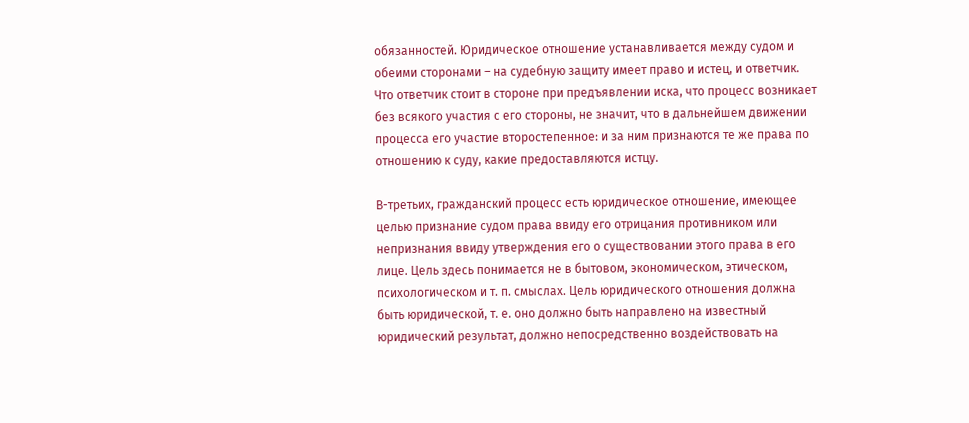обязанностей. Юридическое отношение устанавливается между судом и обеими сторонами – на судебную защиту имеет право и истец, и ответчик. Что ответчик стоит в стороне при предъявлении иска, что процесс возникает без всякого участия с его стороны, не значит, что в дальнейшем движении процесса его участие второстепенное: и за ним признаются те же права по отношению к суду, какие предоставляются истцу.

В-третьих, гражданский процесс есть юридическое отношение, имеющее целью признание судом права ввиду его отрицания противником или непризнания ввиду утверждения его о существовании этого права в его лице. Цель здесь понимается не в бытовом, экономическом, этическом, психологическом и т. п. смыслах. Цель юридического отношения должна быть юридической, т. е. оно должно быть направлено на известный юридический результат, должно непосредственно воздействовать на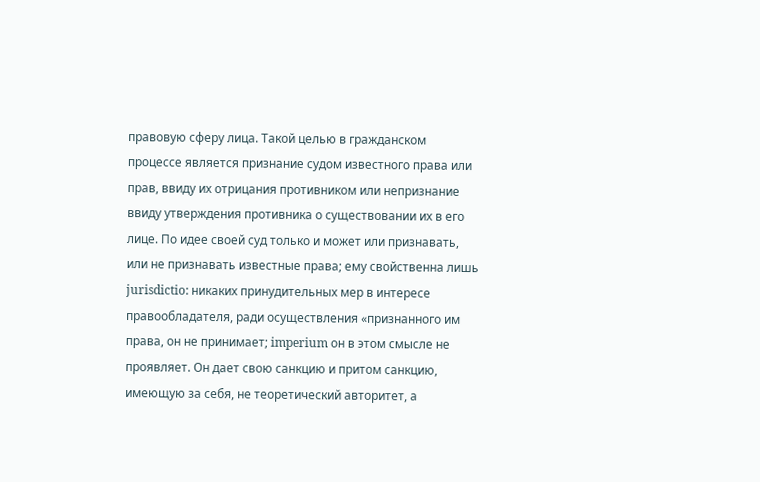правовую сферу лица. Такой целью в гражданском процессе является признание судом известного права или прав, ввиду их отрицания противником или непризнание ввиду утверждения противника о существовании их в его лице. По идее своей суд только и может или признавать, или не признавать известные права; ему свойственна лишь jurisdictio: никаких принудительных мер в интересе правообладателя, ради осуществления «признанного им права, он не принимает; imperium он в этом смысле не проявляет. Он дает свою санкцию и притом санкцию, имеющую за себя, не теоретический авторитет, а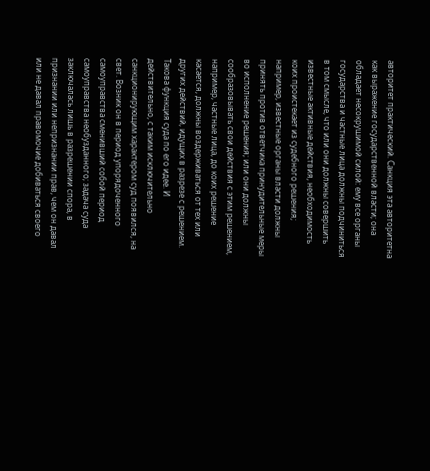авторитет практический. Санкция эта авторитетна как выражение государственной власти; она обладает несокрушимой силой: ему все органы государства и частные лица должны подчиниться в том смысле, что или они должны совершить известные активные действия, необходимость коих проистекает из судебного решения; например, известные органы власти должны принять против ответчика принудительные меры во исполнение решения; или они должны сообразовывать свои действия с этим решением, например, частные лица, до коих решение касается, должны воздерживаться от тех или других действий, идущих в разрезе с решением. Такова функция суда по его идее. И действительно, с таким исключительно санкционирующим характером суд появился, на свет. Возник он в период упорядоченного самоуправства сменивший собой период самоуправства необузданного; задача суда заключалась лишь в разрешении спора, в признании или непризнании прав, чем он давал или не давал правомочие добиваться своего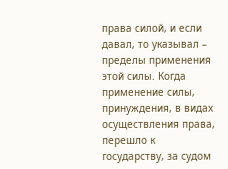права силой, и если давал, то указывал – пределы применения этой силы. Когда применение силы, принуждения, в видах осуществления права, перешло к государству, за судом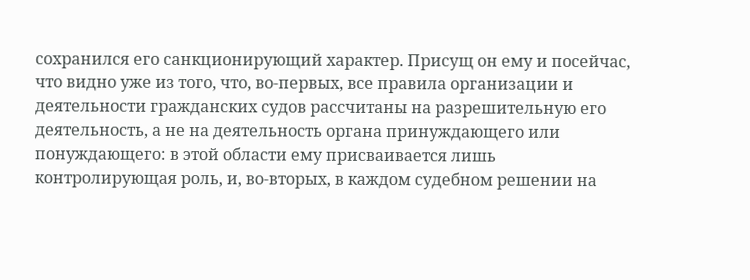сохранился его санкционирующий характер. Присущ он ему и посейчас, что видно уже из того, что, во-первых, все правила организации и деятельности гражданских судов рассчитаны на разрешительную его деятельность, а не на деятельность органа принуждающего или понуждающего: в этой области ему присваивается лишь контролирующая роль, и, во-вторых, в каждом судебном решении на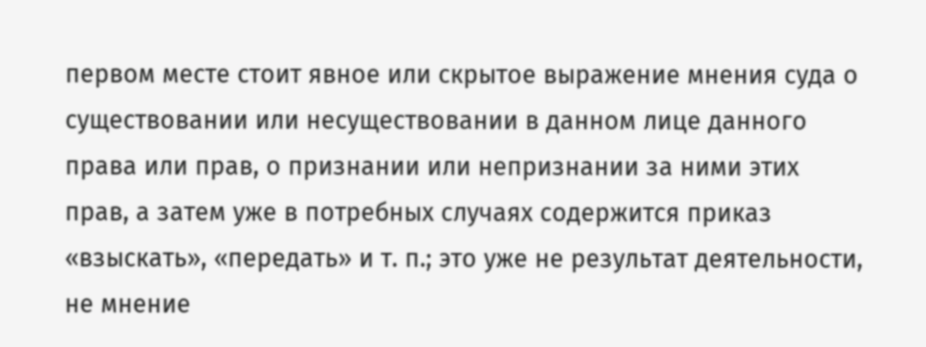первом месте стоит явное или скрытое выражение мнения суда о существовании или несуществовании в данном лице данного права или прав, о признании или непризнании за ними этих прав, а затем уже в потребных случаях содержится приказ «взыскать», «передать» и т. п.; это уже не результат деятельности, не мнение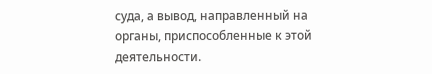суда, а вывод, направленный на органы, приспособленные к этой деятельности.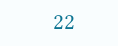22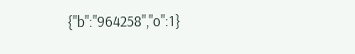{"b":"964258","o":1}